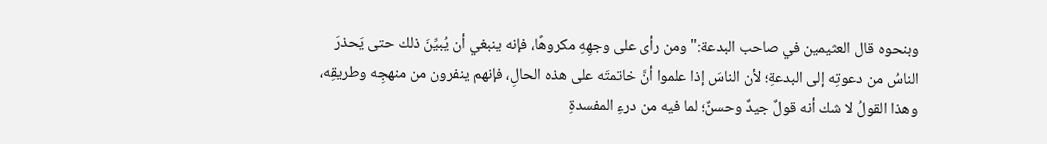وبنحوه قال العثيمين في صاحب البدعة:"ومن رأى على وجهِهِ مكروهًا، فإنه ينبغي أن يُبيِّنَ ذلك حتى يَحذرَ الناسُ من دعوتِه إلى البدعةِ؛ لأن الناسَ إذا علموا أنَّ خاتمتَه على هذه الحالِ، فإنهم ينفرون من منهجِه وطريقِه، وهذا القولُ لا شك أنه قولٌ جيدٌ وحسنٌ؛ لما فيه من درءِ المفسدةِ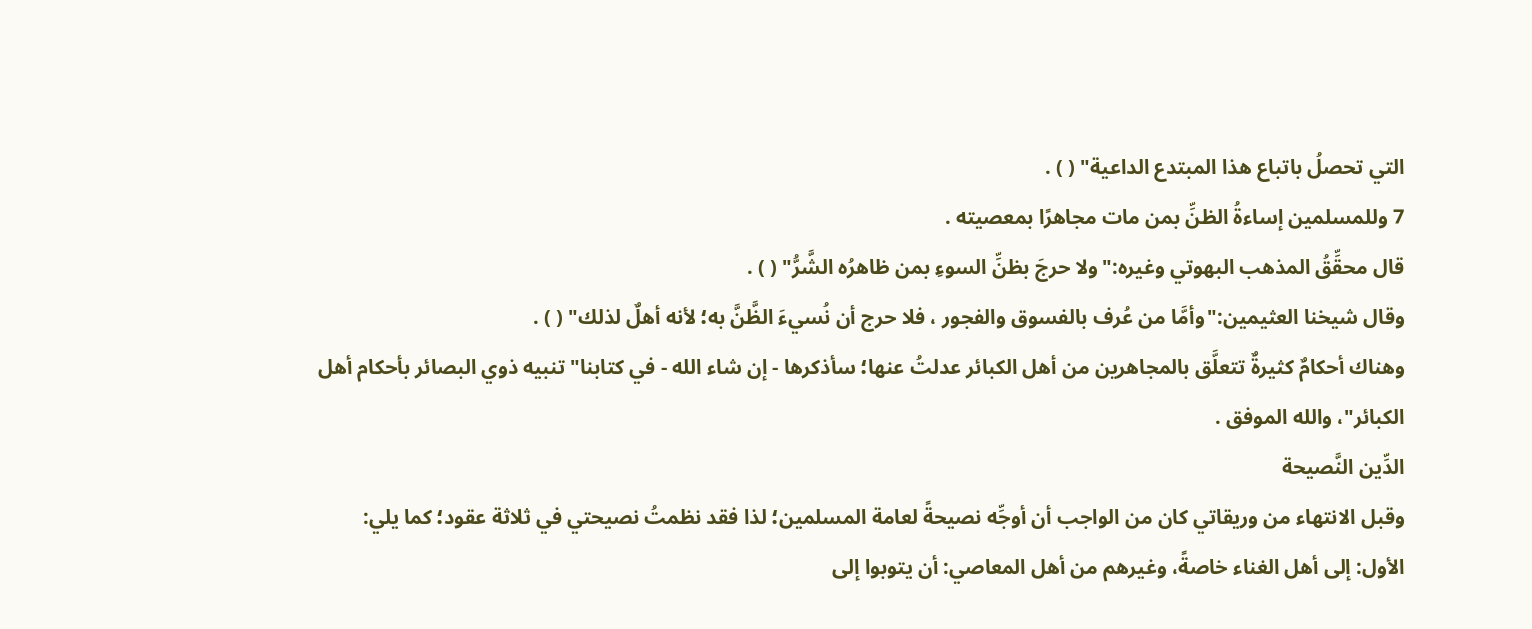التي تحصلُ باتباع هذا المبتدع الداعية" ( ) .
7 وللمسلمين إساءةُ الظنِّ بمن مات مجاهرًا بمعصيته .
قال محقِّقُ المذهب البهوتي وغيره:"ولا حرجَ بظنِّ السوءِ بمن ظاهرُه الشَّرُّ" ( ) .
وقال شيخنا العثيمين:"وأمَّا من عُرف بالفسوق والفجور ، فلا حرج أن نُسيءَ الظَّنَّ به؛ لأنه أهلٌ لذلك" ( ) .
وهناك أحكامٌ كثيرةٌ تتعلَّق بالمجاهرين من أهل الكبائر عدلتُ عنها؛ سأذكرها - إن شاء الله - في كتابنا"تنبيه ذوي البصائر بأحكام أهل الكبائر"، والله الموفق .
الدِّين النَّصيحة
وقبل الانتهاء من وريقاتي كان من الواجب أن أوجِّه نصيحةً لعامة المسلمين؛ لذا فقد نظمتُ نصيحتي في ثلاثة عقود؛ كما يلي:
الأول: إلى أهل الغناء خاصةً، وغيرهم من أهل المعاصي: أن يتوبوا إلى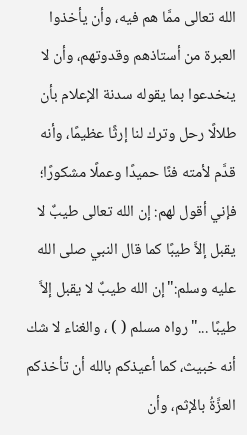الله تعالى ممَّا هم فيه، وأن يأخذوا العبرة من أستاذهم وقدوتهم، وأن لا ينخدعوا بما يقوله سدنة الإعلام بأن طلالًا رحل وترك لنا إرثًا عظيمًا، وأنه قدَّم لأمته فنًا حميدًا وعملًا مشكورًا؛ فإني أقول لهم: إن الله تعالى طيبٌ لا يقبل إلاَّ طيبًا كما قال النبي صلى الله عليه وسلم:"إن الله طيبٌ لا يقبل إلاَّ طيبًا ..."رواه مسلم ( ) ، والغناء لا شك أنه خبيث، كما أعيذكم بالله أن تأخذكم العزَّةُ بالإثم، وأن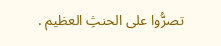تصرُّوا على الحنثِ العظيم .